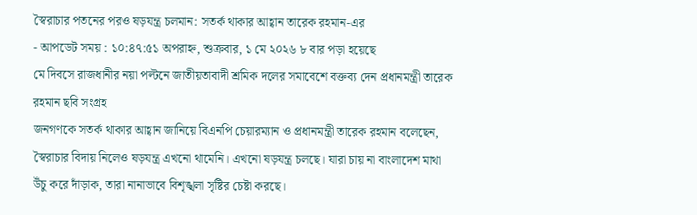স্বৈরাচার পতনের পরও ষড়যন্ত্র চলমান: সতর্ক থাকার আহ্বান তারেক রহমান-এর
- আপডেট সময় : ১০:৪৭:৫১ অপরাহ্ন, শুক্রবার, ১ মে ২০২৬ ৮ বার পড়া হয়েছে
মে দিবসে রাজধানীর নয়া পল্টনে জাতীয়তাবাদী শ্রমিক দলের সমাবেশে বক্তব্য দেন প্রধানমন্ত্রী তারেক রহমান ছবি সংগ্রহ
জনগণকে সতর্ক থাকার আহ্বান জানিয়ে বিএনপি চেয়ারম্যান ও প্রধানমন্ত্রী তারেক রহমান বলেছেন, স্বৈরাচার বিদায় নিলেও ষড়যন্ত্র এখনো থামেনি। এখনো ষড়যন্ত্র চলছে। যারা চায় না বাংলাদেশ মাথা উঁচু করে দাঁড়াক, তারা নানাভাবে বিশৃঙ্খলা সৃষ্টির চেষ্টা করছে।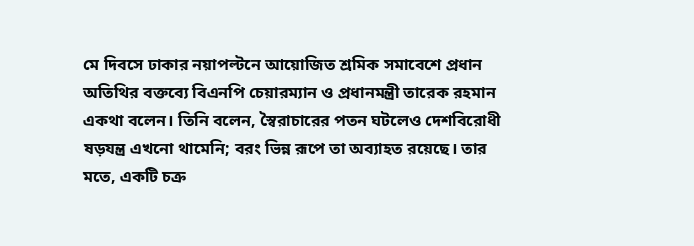মে দিবসে ঢাকার নয়াপল্টনে আয়োজিত শ্রমিক সমাবেশে প্রধান অতিথির বক্তব্যে বিএনপি চেয়ারম্যান ও প্রধানমন্ত্রী তারেক রহমান একথা বলেন। তিনি বলেন, স্বৈরাচারের পতন ঘটলেও দেশবিরোধী ষড়যন্ত্র এখনো থামেনি; বরং ভিন্ন রূপে তা অব্যাহত রয়েছে। তার মতে, একটি চক্র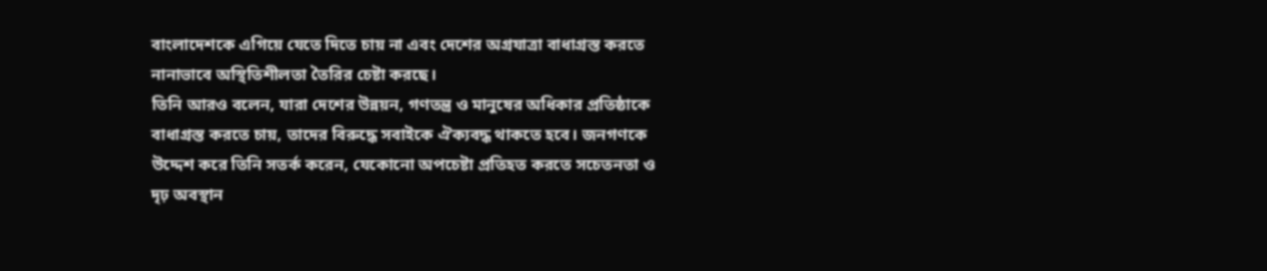বাংলাদেশকে এগিয়ে যেতে দিতে চায় না এবং দেশের অগ্রযাত্রা বাধাগ্রস্ত করতে নানাভাবে অস্থিতিশীলতা তৈরির চেষ্টা করছে।
তিনি আরও বলেন, যারা দেশের উন্নয়ন, গণতন্ত্র ও মানুষের অধিকার প্রতিষ্ঠাকে বাধাগ্রস্ত করতে চায়, তাদের বিরুদ্ধে সবাইকে ঐক্যবদ্ধ থাকতে হবে। জনগণকে উদ্দেশ করে তিনি সতর্ক করেন, যেকোনো অপচেষ্টা প্রতিহত করতে সচেতনতা ও দৃঢ় অবস্থান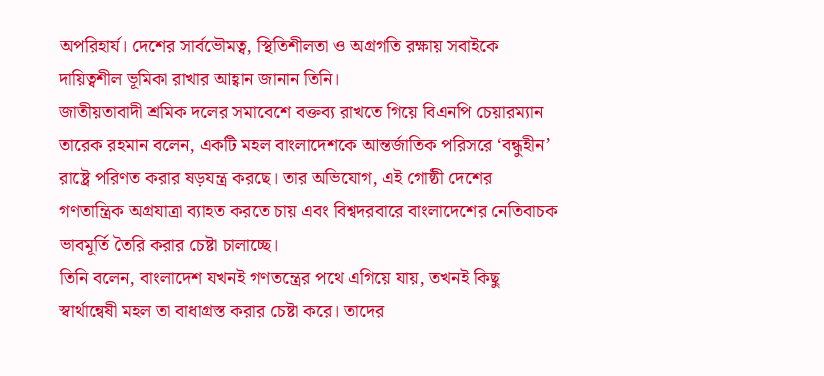অপরিহার্য। দেশের সার্বভৌমত্ব, স্থিতিশীলতা ও অগ্রগতি রক্ষায় সবাইকে দায়িত্বশীল ভূমিকা রাখার আহ্বান জানান তিনি।
জাতীয়তাবাদী শ্রমিক দলের সমাবেশে বক্তব্য রাখতে গিয়ে বিএনপি চেয়ারম্যান তারেক রহমান বলেন, একটি মহল বাংলাদেশকে আন্তর্জাতিক পরিসরে ‘বন্ধুহীন’ রাষ্ট্রে পরিণত করার ষড়যন্ত্র করছে। তার অভিযোগ, এই গোষ্ঠী দেশের গণতান্ত্রিক অগ্রযাত্রা ব্যাহত করতে চায় এবং বিশ্বদরবারে বাংলাদেশের নেতিবাচক ভাবমূর্তি তৈরি করার চেষ্টা চালাচ্ছে।
তিনি বলেন, বাংলাদেশ যখনই গণতন্ত্রের পথে এগিয়ে যায়, তখনই কিছু স্বার্থান্বেষী মহল তা বাধাগ্রস্ত করার চেষ্টা করে। তাদের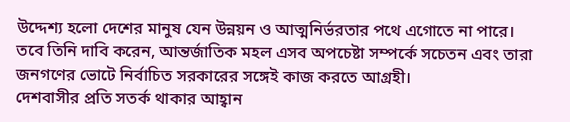উদ্দেশ্য হলো দেশের মানুষ যেন উন্নয়ন ও আত্মনির্ভরতার পথে এগোতে না পারে। তবে তিনি দাবি করেন, আন্তর্জাতিক মহল এসব অপচেষ্টা সম্পর্কে সচেতন এবং তারা জনগণের ভোটে নির্বাচিত সরকারের সঙ্গেই কাজ করতে আগ্রহী।
দেশবাসীর প্রতি সতর্ক থাকার আহ্বান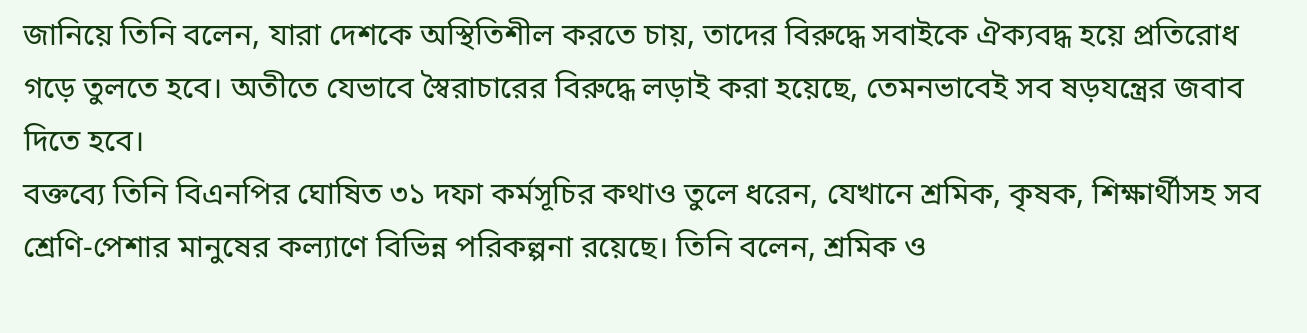জানিয়ে তিনি বলেন, যারা দেশকে অস্থিতিশীল করতে চায়, তাদের বিরুদ্ধে সবাইকে ঐক্যবদ্ধ হয়ে প্রতিরোধ গড়ে তুলতে হবে। অতীতে যেভাবে স্বৈরাচারের বিরুদ্ধে লড়াই করা হয়েছে, তেমনভাবেই সব ষড়যন্ত্রের জবাব দিতে হবে।
বক্তব্যে তিনি বিএনপির ঘোষিত ৩১ দফা কর্মসূচির কথাও তুলে ধরেন, যেখানে শ্রমিক, কৃষক, শিক্ষার্থীসহ সব শ্রেণি-পেশার মানুষের কল্যাণে বিভিন্ন পরিকল্পনা রয়েছে। তিনি বলেন, শ্রমিক ও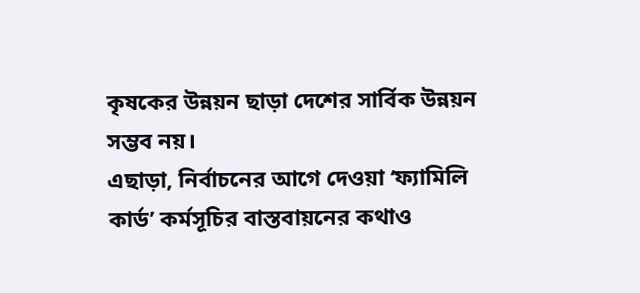কৃষকের উন্নয়ন ছাড়া দেশের সার্বিক উন্নয়ন সম্ভব নয়।
এছাড়া, নির্বাচনের আগে দেওয়া ‘ফ্যামিলি কার্ড’ কর্মসূচির বাস্তবায়নের কথাও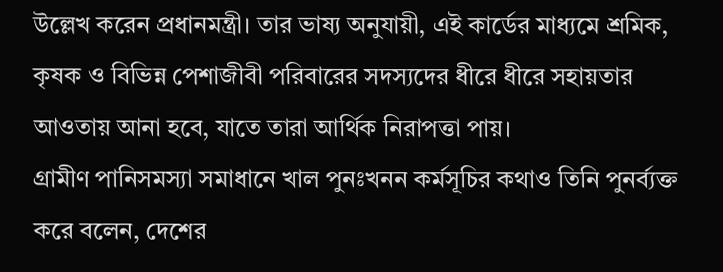উল্লেখ করেন প্রধানমন্ত্রী। তার ভাষ্য অনুযায়ী, এই কার্ডের মাধ্যমে শ্রমিক, কৃষক ও বিভিন্ন পেশাজীবী পরিবারের সদস্যদের ধীরে ধীরে সহায়তার আওতায় আনা হবে, যাতে তারা আর্থিক নিরাপত্তা পায়।
গ্রামীণ পানিসমস্যা সমাধানে খাল পুনঃখনন কর্মসূচির কথাও তিনি পুনর্ব্যক্ত করে বলেন, দেশের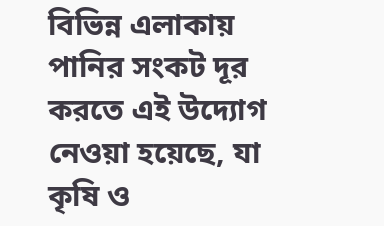বিভিন্ন এলাকায় পানির সংকট দূর করতে এই উদ্যোগ নেওয়া হয়েছে, যা কৃষি ও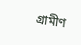গ্রামীণ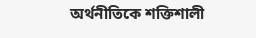অর্থনীতিকে শক্তিশালী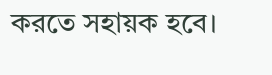করতে সহায়ক হবে।